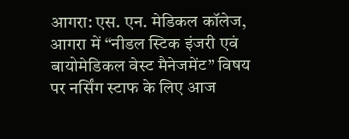आगरा: एस. एन. मेडिकल कॉलेज, आगरा में “नीडल स्टिक इंजरी एवं बायोमेडिकल वेस्ट मैनेजमेंट” विषय पर नर्सिंग स्टाफ के लिए आज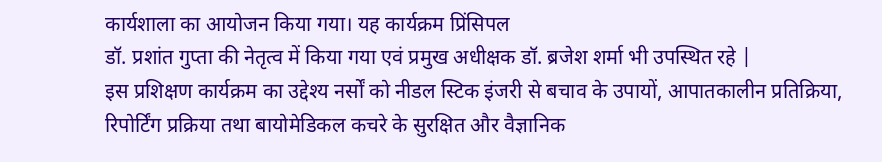कार्यशाला का आयोजन किया गया। यह कार्यक्रम प्रिंसिपल
डॉ. प्रशांत गुप्ता की नेतृत्व में किया गया एवं प्रमुख अधीक्षक डॉ. ब्रजेश शर्मा भी उपस्थित रहे |
इस प्रशिक्षण कार्यक्रम का उद्देश्य नर्सों को नीडल स्टिक इंजरी से बचाव के उपायों, आपातकालीन प्रतिक्रिया, रिपोर्टिंग प्रक्रिया तथा बायोमेडिकल कचरे के सुरक्षित और वैज्ञानिक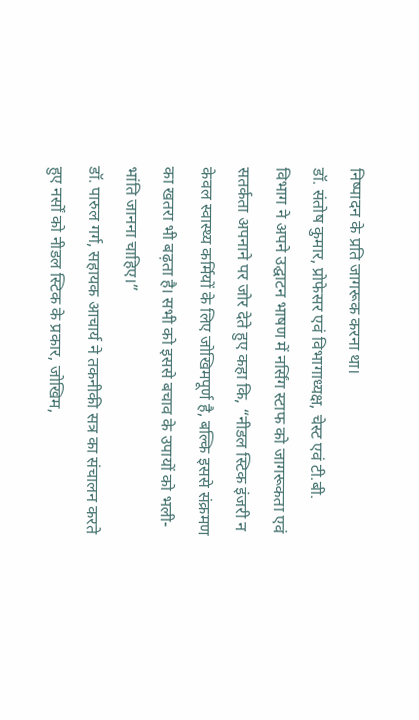निष्पादन के प्रति जागरूक करना था।
डॉ. संतोष कुमार, प्रोफेसर एवं विभागाध्यक्ष, चेस्ट एवं टी.बी. विभाग ने अपने उद्घाटन भाषण में नर्सिंग स्टाफ को जागरूकता एवं सतर्कता अपनाने पर जोर देते हुए कहा कि, “नीडल स्टिक इंजरी न केवल स्वास्थ्य कर्मियों के लिए जोखिमपूर्ण है, बल्कि इससे संक्रमण का खतरा भी बढ़ता है। सभी को इससे बचाव के उपायों को भली-भांति जानना चाहिए।”
डॉ. पारुल गर्ग, सहायक आचार्य ने तकनीकी सत्र का संचालन करते हुए नर्सों को नीडल स्टिक के प्रकार, जोखिम,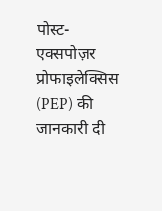पोस्ट-एक्सपोज़र प्रोफाइलेक्सिस (PEP) की जानकारी दी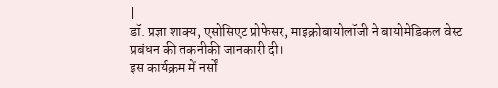|
डॉ. प्रज्ञा शाक्य, एसोसिएट प्रोफेसर, माइक्रोबायोलॉजी ने बायोमेडिकल वेस्ट प्रबंधन की तकनीकी जानकारी दी।
इस कार्यक्रम में नर्सों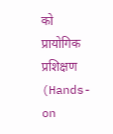को प्रायोगिक प्रशिक्षण (Hands-on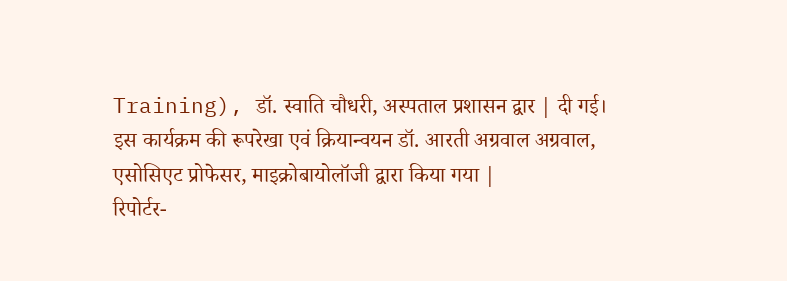Training), डॉ. स्वाति चौधरी, अस्पताल प्रशासन द्वार | दी गई।
इस कार्यक्रम की रूपरेखा एवं क्रियान्वयन डॉ. आरती अग्रवाल अग्रवाल, एसोसिएट प्रोफेसर, माइक्रोबायोलॉजी द्वारा किया गया |
रिपोर्टर-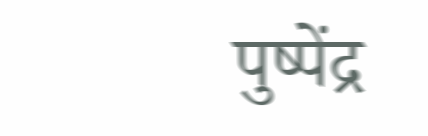पुष्पेंद्र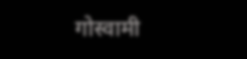गोस्वामी